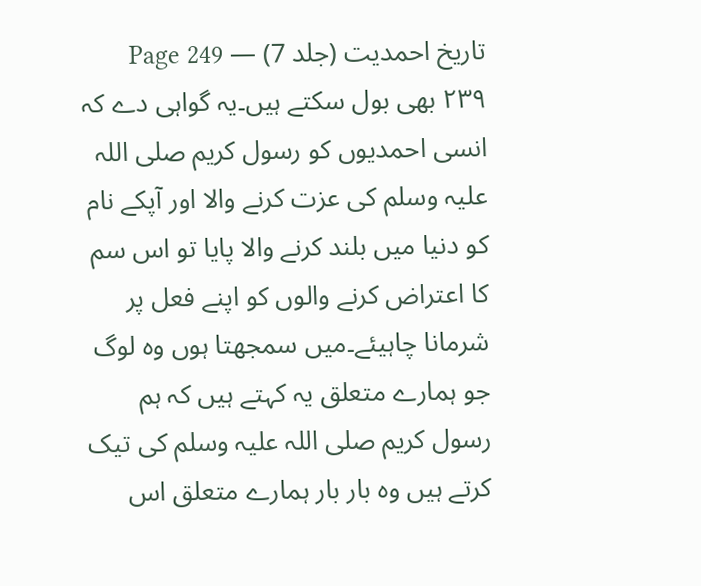تاریخ احمدیت (جلد 7) — Page 249
٢٣٩ بھی بول سکتے ہیں۔یہ گواہی دے کہ انسی احمدیوں کو رسول کریم صلی اللہ علیہ وسلم کی عزت کرنے والا اور آپکے نام کو دنیا میں بلند کرنے والا پایا تو اس سم کا اعتراض کرنے والوں کو اپنے فعل پر شرمانا چاہیئے۔میں سمجھتا ہوں وہ لوگ جو ہمارے متعلق یہ کہتے ہیں کہ ہم رسول کریم صلی اللہ علیہ وسلم کی تیک کرتے ہیں وہ بار بار ہمارے متعلق اس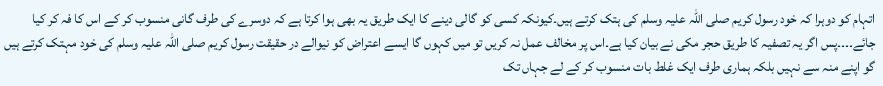اتہام کو دوہرا کہ خود رسول کریم صلی اللہ علیہ وسلم کی ہتک کرتے ہیں۔کیونکہ کسی کو گالی دینے کا ایک طریق یہ بھی ہوا کرتا ہے کہ دوسرے کی طرف گانی منسوب کر کے اس کا فہ کر کیا جائے۔۔۔۔پس اگر یہ تصفیہ کا طریق حجر مکی نے بیان کیا ہے۔اس پر مخالف عمل نہ کریں تو میں کہوں گا ایسے اعتراض کو نیوالے در حقیقت رسول کریم صلی اللہ علیہ وسلم کی خود مہتک کرتے ہیں گو اپنے منہ سے نہیں بلکہ ہماری طرف ایک غلط بات منسوب کر کے لے جہاں تک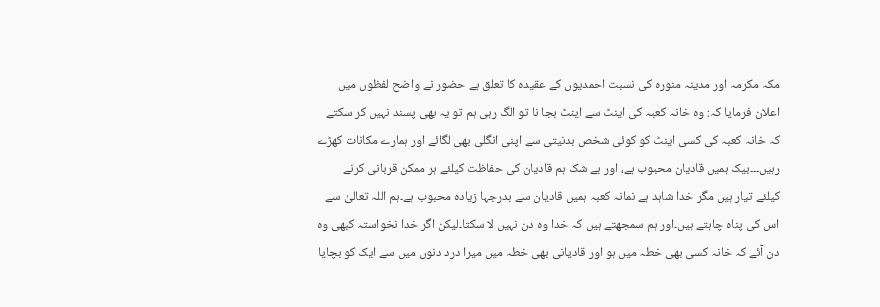مکہ مکرمہ اور مدینہ منورہ کی نسبت احمدیوں کے عقیدہ کا تعلق ہے حضور نے واضح لفظوں میں اعلان فرمایا کہ: وه خانہ کعبہ کی اینٹ سے اینٹ بجا نا تو الگ رہی ہم تو یہ بھی پسند نہیں کر سکتے کہ خانہ کعبہ کی کسی اینٹ کو کوئی شخص بدنیتی سے اپنی انگلی بھی لگائے اور ہمارے مکانات کھڑے رہیں۔۔۔بیک ہمیں قادیان محبوب ہے، اور بے شک ہم قادیان کی حفاظت کیلئے ہر ممکن قربانی کرنے کیلئے تیار ہیں مگر خدا شاہد ہے نمانہ کعبہ ہمیں قادیان سے بدرجہا زیادہ محبوب ہے۔ہم اللہ تعالیٰ سے اس کی پناہ چاہتے ہیں۔اور ہم سمجھتے ہیں کہ خدا وہ دن نہیں لا سکتا۔لیکن اگر خدا نخواستہ کبھی وہ دن آئے کہ خانہ کسی بھی خطہ میں ہو اور قادیانی بھی خطہ میں میرا درد دنوں میں سے ایک کو بچایا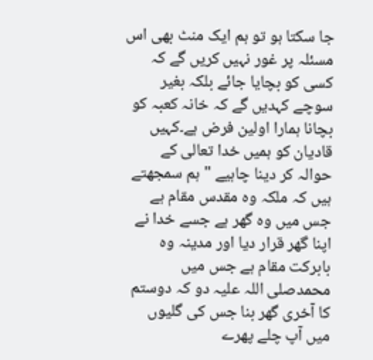جا سکتا ہو تو ہم ایک منٹ بھی اس مسئلہ پر غور نہیں کریں گے کہ کسی کو بچایا جائے بلکہ بغیر سوچے کہدیں گے کہ خانہ کعبہ کو بچانا ہمارا اولین فرض ہے۔کہیں قادیان کو ہمیں خدا تعالی کے حوالہ کر دینا چاہیے " ہم سمجھتے ہیں کہ ملکہ وہ مقدس مقام ہے جس میں وہ گھر ہے جسے خدا نے اپنا گھر قرار دیا اور مدینہ وہ بابرکت مقام ہے جس میں محمدصلی اللہ علیہ دو کہ دوستم کا آخری گھر بنا جس کی گلیوں میں آپ چلے پھرے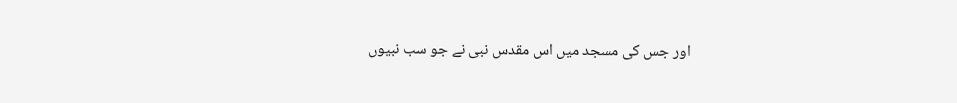اور جس کی مسجد میں اس مقدس نبی نے جو سب نبیوں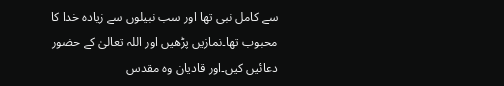سے کامل نبی تھا اور سب نبیلوں سے زیادہ خدا کا محبوب تھا۔نمازیں پڑھیں اور اللہ تعالیٰ کے حضور دعائیں کیں۔اور قادیان وہ مقدس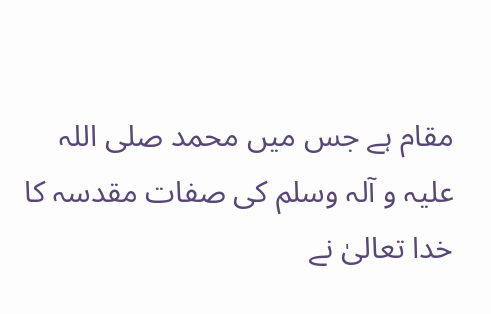مقام ہے جس میں محمد صلی اللہ علیہ و آلہ وسلم کی صفات مقدسہ کا خدا تعالیٰ نے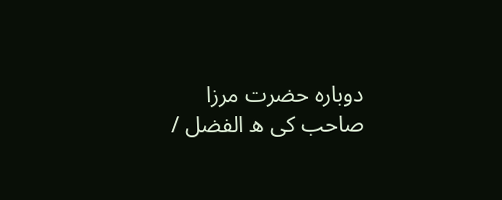دوبارہ حضرت مرزا صاحب کی ه الفضل /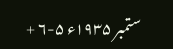ستمبر ۱۹۳۵ء ۵-۶ +